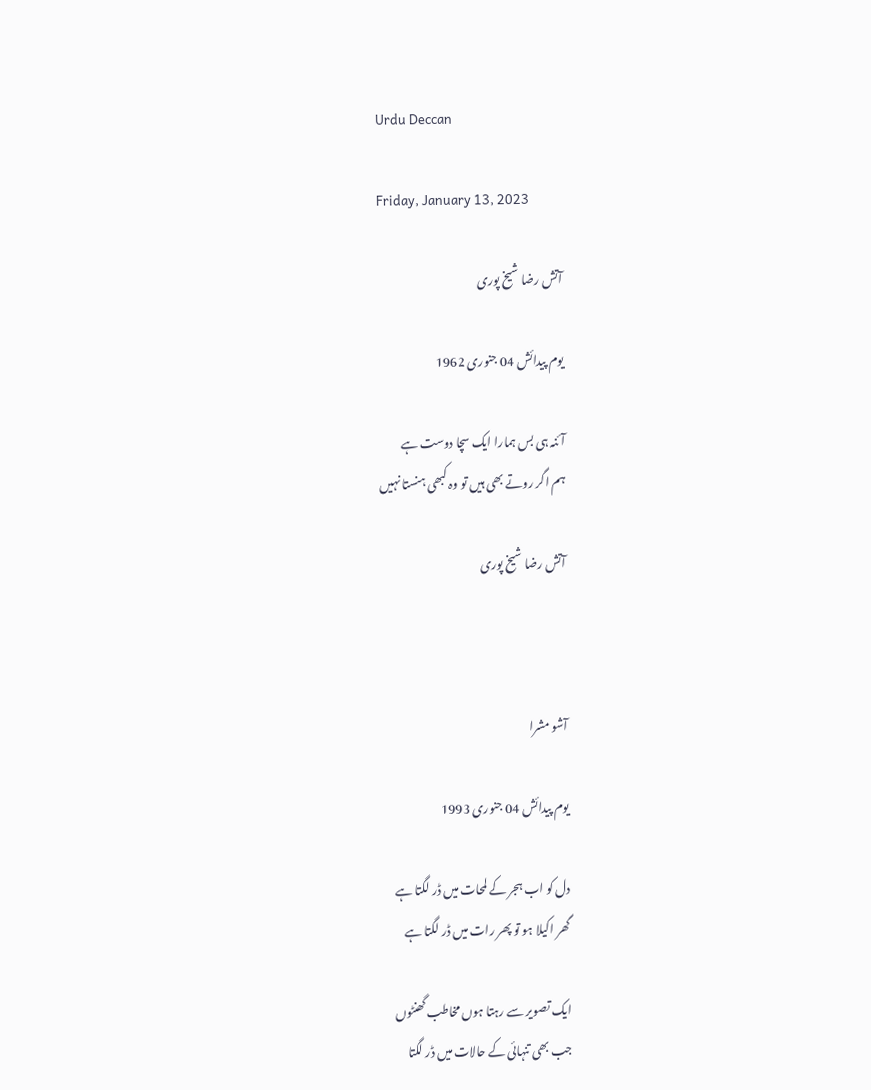Urdu Deccan

Friday, January 13, 2023

آتش رضا شیخ پوری

یوم پیدائش 04 جنوری 1962

آئنہ ہی بس ہمارا ایک سچا دوست ہے
ہم اگر روتے بھی ہیں تو وہ کبھی ہنستا نہیں

آتش رضا شیخ پوری



آشو مشرا

یوم پیدائش 04 جنوری 1993

دل کو اب ہجر کے لمحات میں ڈر لگتا ہے
گھر اکیلا ہو تو پھر رات میں ڈر لگتا ہے

ایک تصویر سے رہتا ہوں مخاطب گھنٹوں
جب بھی تنہائی کے حالات میں ڈر لگتا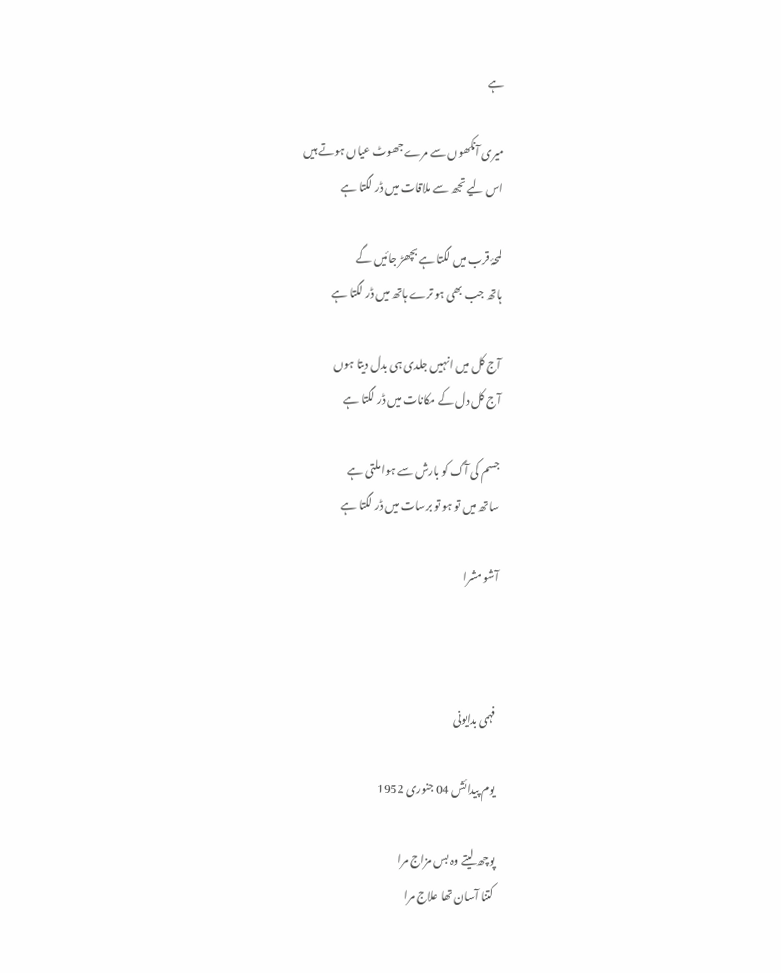ہے

میری آنکھوں سے مرے جھوٹ عیاں ہوتے ہیں
اس لیے تجھ سے ملاقات میں ڈر لگتا ہے

لمحۂ قرب میں لگتا ہے بچھڑ جائیں گے
ہاتھ جب بھی ہو ترے ہاتھ میں ڈر لگتا ہے

آج کل میں انہیں جلدی ہی بدل دیتا ہوں
آج کل دل کے مکانات میں ڈر لگتا ہے

جسم کی آگ کو بارش سے ہوا ملتی ہے
ساتھ میں تو ہو تو برسات میں ڈر لگتا ہے

آشو مشرا



فہمی بدایونی

یوم پیدائش 04 جنوری 1952

پوچھ لیتے وہ بس مزاج مرا
کتنا آسان تھا علاج مرا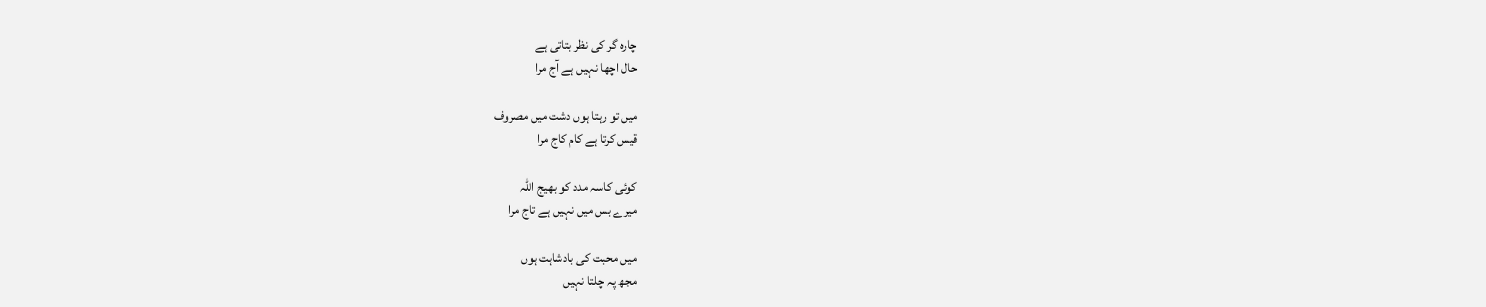چارہ گر کی نظر بتاتی ہے
حال اچھا نہیں ہے آج مرا

میں تو رہتا ہوں دشت میں مصروف
قیس کرتا ہے کام کاج مرا

کوئی کاسہ مدد کو بھیج اللہ
میرے بس میں نہیں ہے تاج مرا

میں محبت کی بادشاہت ہوں
مجھ پہ چلتا نہیں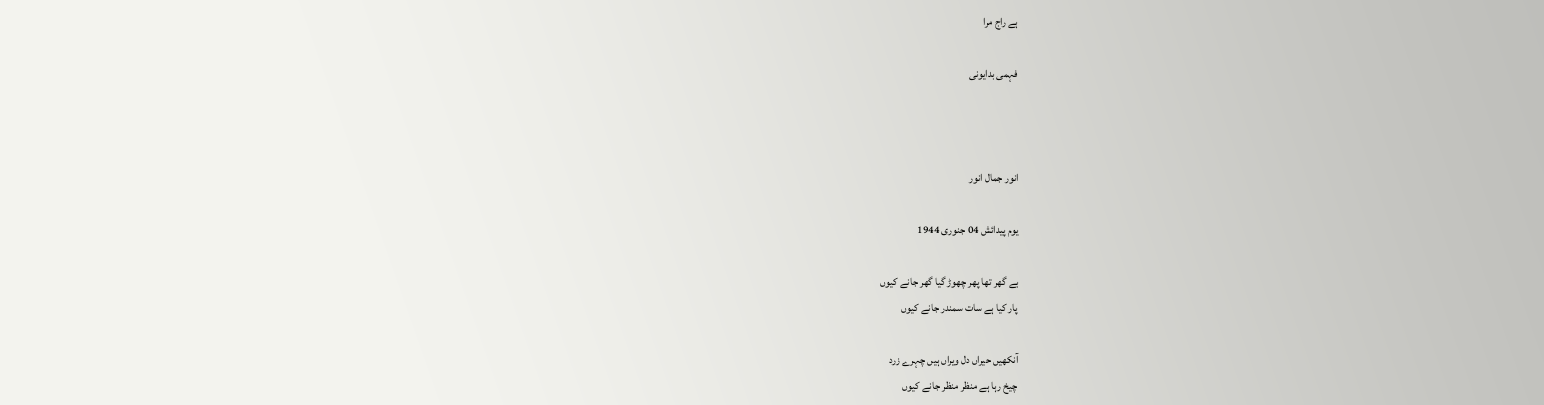ہے راج مرا

فہمی بدایونی



انور جمال انور

یوم پیدائش 04 جنوری 1944

بے گھر تھا پھر چھوڑ گیا گھر جانے کیوں
پار کیا ہے سات سمندر جانے کیوں

آنکھیں حیراں دل ویراں ہیں چہرے زرد
چیخ رہا ہے منظر منظر جانے کیوں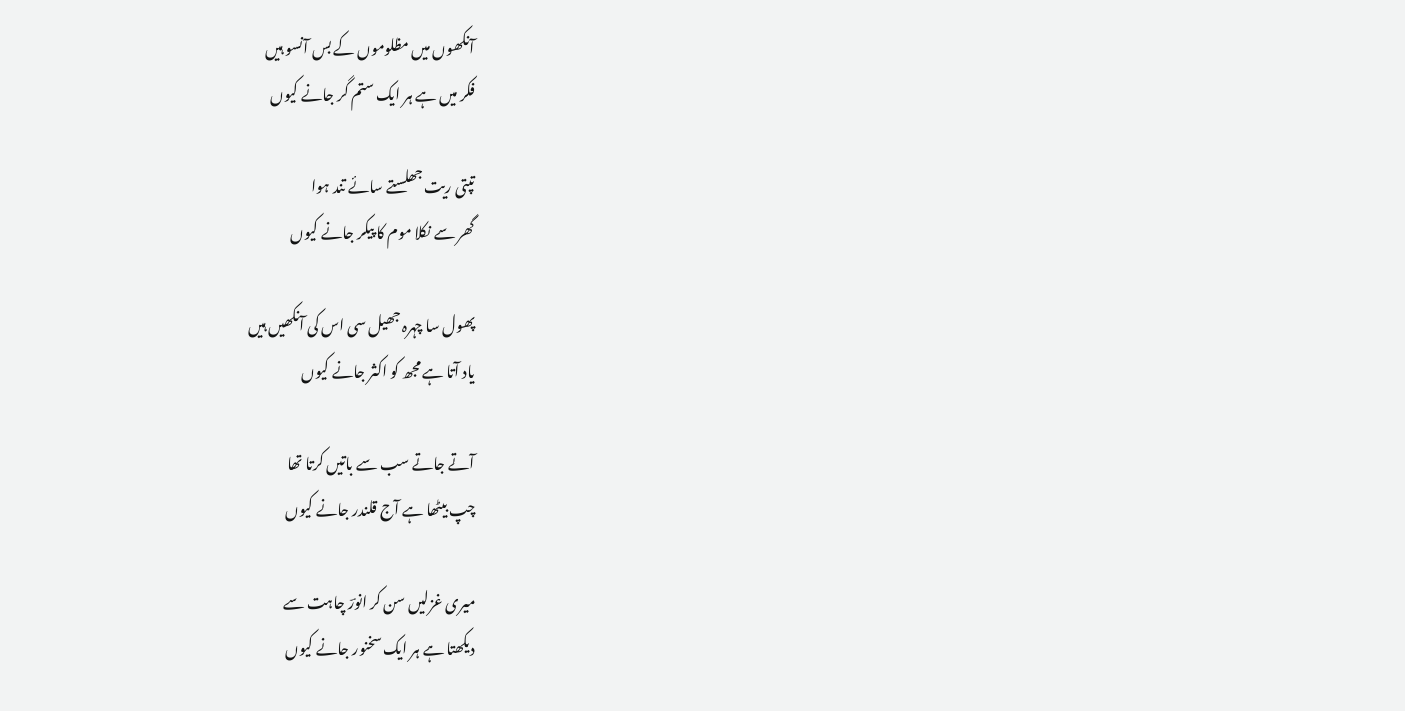آنکھوں میں مظلوموں کے بس آنسو ہیں
فکر میں ہے ہر ایک ستم گر جانے کیوں

تپتی ریت جھلستے سائے تند ہوا
گھر سے نکلا موم کا پیکر جانے کیوں

پھول سا چہرہ جھیل سی اس کی آنکھیں ہیں
یاد آتا ہے مجھ کو اکثر جانے کیوں

آتے جاتے سب سے باتیں کرتا تھا
چپ بیٹھا ہے آج قلندر جانے کیوں

میری غزلیں سن کر انورؔ چاہت سے
دیکھتا ہے ہر ایک سخنور جانے کیوں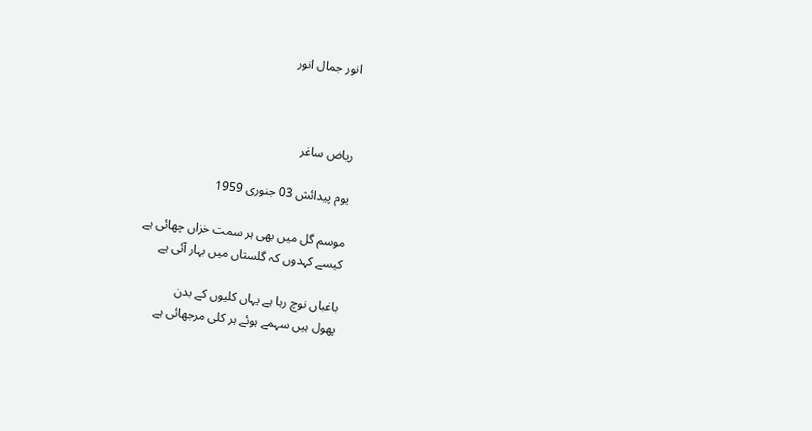انور جمال انور



ریاض ساغر

یوم پیدائش 03 جنوری 1959

موسم گل میں بھی ہر سمت خزاں چھائی ہے
کیسے کہدوں کہ گلستاں میں بہار آئی ہے

باغباں نوچ رہا ہے یہاں کلیوں کے بدن
پھول ہیں سہمے ہوئے ہر کلی مرجھائی ہے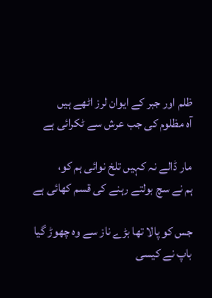ظلم اور جبر کے ایوان لرز اٹھے ہیں
آہ مظلوم کی جب عرش سے ٹکرائی ہے

مار ڈالے نہ کہیں تلخ نوائی ہم کو،
ہم‌ نے سچ بولتے رہنے کی قسم کھائی ہے

جس کو پالا تھا بڑے ناز سے وہ چھوڑ گیا
باپ نے کیسی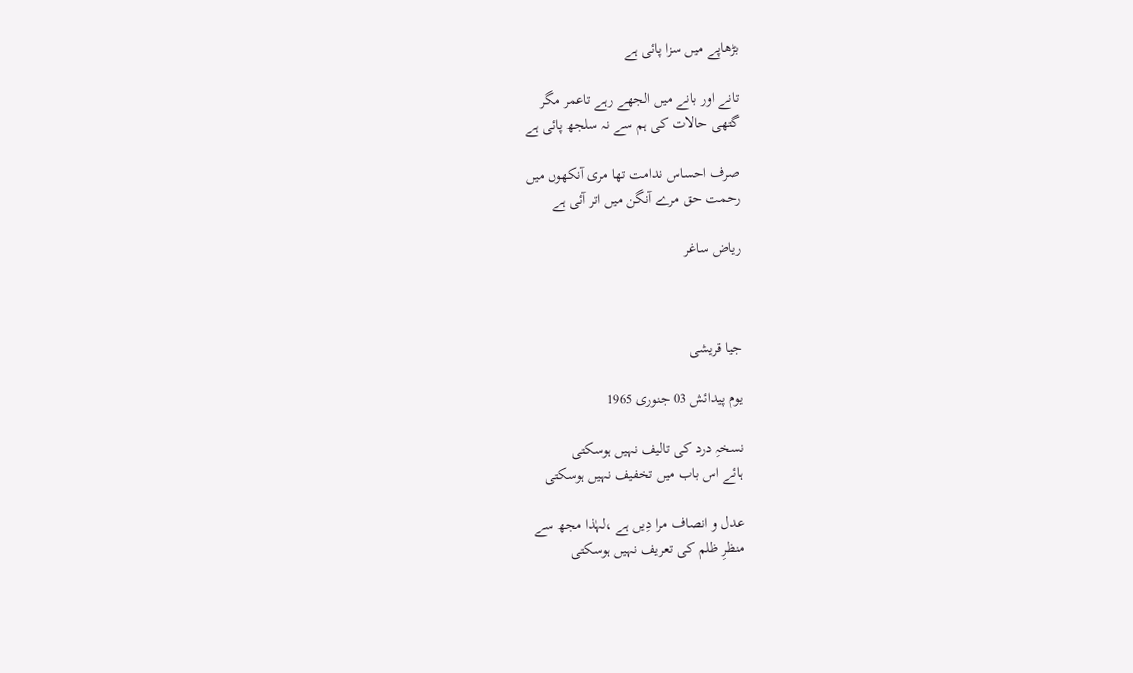بڑھاپے میں سزا پائی ہے

تانے اور بانے میں الجھے رہے تاعمر مگر
گتھی حالات کی ہم سے نہ سلجھ پائی ہے

صرف احساس ندامت تھا مری آنکھوں میں
رحمت حق مرے آنگن میں اتر آئی ہے

ریاض ساغر



جیا قریشی

یوم پیدائش 03 جنوری 1965

نسخہِ درد کی تالیف نہیں ہوسکتی
ہائے اس باب میں تخفیف نہیں ہوسکتی

عدل و انصاف مرا دِیں ہے ،لہٰذا مجھ سے
منظرِ ظلم کی تعریف نہیں ہوسکتی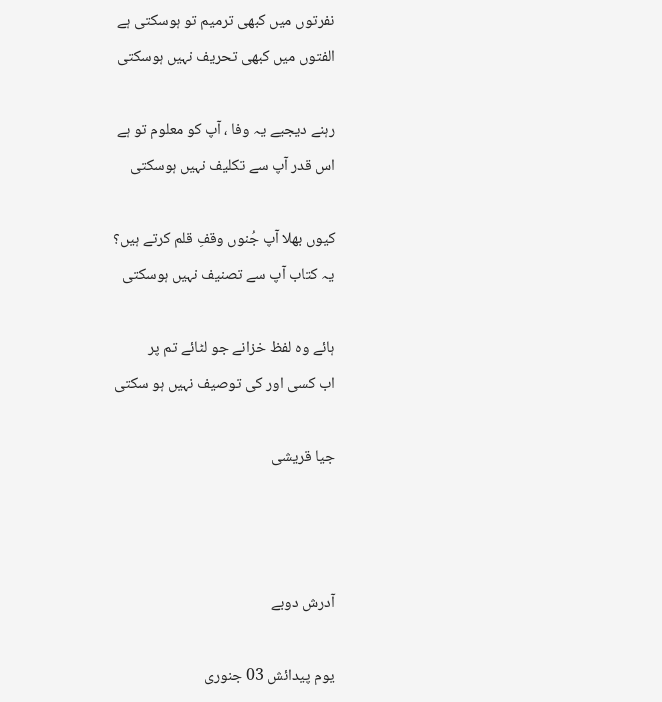نفرتوں میں کبھی ترمیم تو ہوسکتی ہے
الفتوں میں کبھی تحریف نہیں ہوسکتی

رہنے دیجیے یہ وفا ، آپ کو معلوم تو ہے
اس قدر آپ سے تکلیف نہیں ہوسکتی

کیوں بھلا آپ جُنوں وقفِ قلم کرتے ہیں؟
یہ کتاب آپ سے تصنیف نہیں ہوسکتی

ہائے وہ لفظ خزانے جو لٹائے تم پر
اب کسی اور کی توصیف نہیں ہو سکتی

جیا قریشی



آدرش دوبے

یوم پیدائش 03 جنوری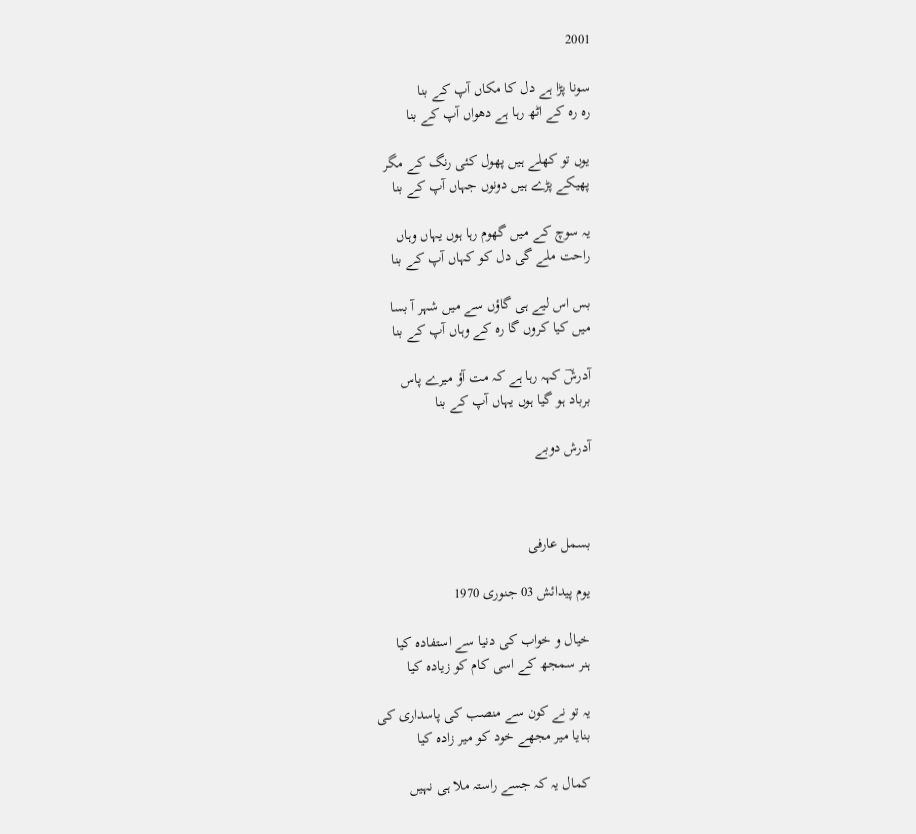2001

سونا پڑا ہے دل کا مکاں آپ کے بنا
رہ رہ کے اٹھ رہا ہے دھواں آپ کے بنا

یوں تو کھلے ہیں پھول کئی رنگ کے مگر
پھیکے پڑے ہیں دونوں جہاں آپ کے بنا

یہ سوچ کے میں گھوم رہا ہوں یہاں وہاں
راحت ملے گی دل کو کہاں آپ کے بنا

بس اس لیے ہی گاؤں سے میں شہر آ بسا
میں کیا کروں گا رہ کے وہاں آپ کے بنا

آدرشؔ کہہ رہا ہے کہ مت آؤ میرے پاس
برباد ہو گیا ہوں یہاں آپ کے بنا

آدرش دوبے



بسمل عارفی

یوم پیدائش 03 جنوری 1970

خیال و خواب کی دنیا سے استفادہ کیا
ہنر سمجھ کے اسی کام کو زیادہ کیا

یہ تو نے کون سے منصب کی پاسداری کی
بنایا میر مجھے خود کو میر زادہ کیا

کمال یہ کہ جسے راستہ ملا ہی نہیں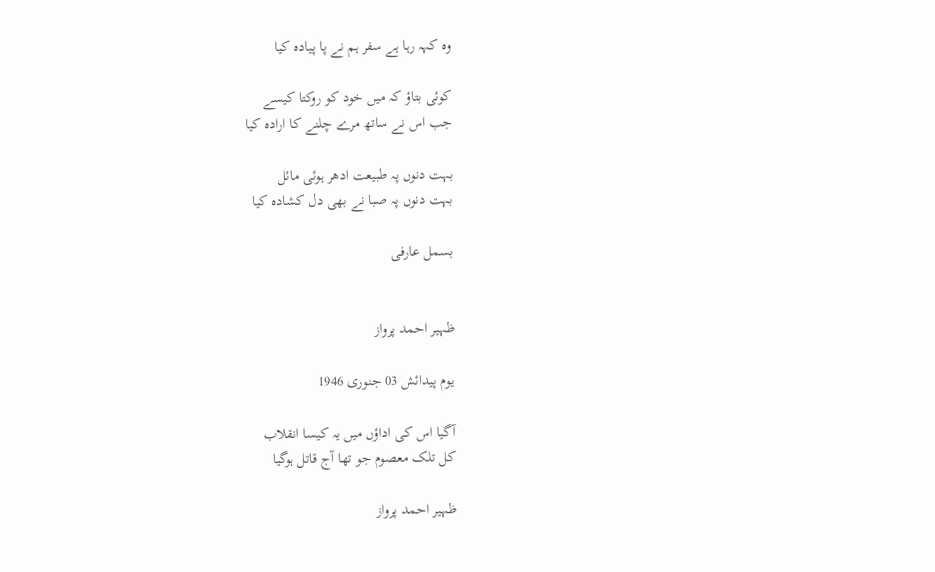وہ کہہ رہا ہے سفر ہم نے پا پیادہ کیا

کوئی بتاؤ کہ میں خود کو روکتا کیسے
جب اس نے ساتھ مرے چلنے کا ارادہ کیا

بہت دنوں پہ طبیعت ادھر ہوئی مائل
بہت دنوں پہ صبا نے بھی دل کشادہ کیا

بسمل عارفی


ظہیر احمد پرواز

یوم پیدائش 03 جنوری 1946

آگیا اس کی اداؤں میں یہ کیسا انقلاب
کل تلک معصوم جو تھا آج قاتل ہوگیا

ظہیر احمد پرواز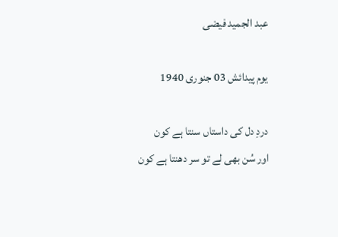عبد الجمید فیضی

یوم پیدائش 03 جنوری 1940

دردِ دل کی داستاں سنتا ہے کون
اور سُن بھی لے تو سر دھنتا ہے کون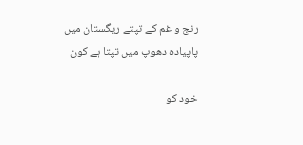رنج و غم کے تپتے ریگستان میں
پاپیادہ دھوپ میں تپتا ہے کون

خود کو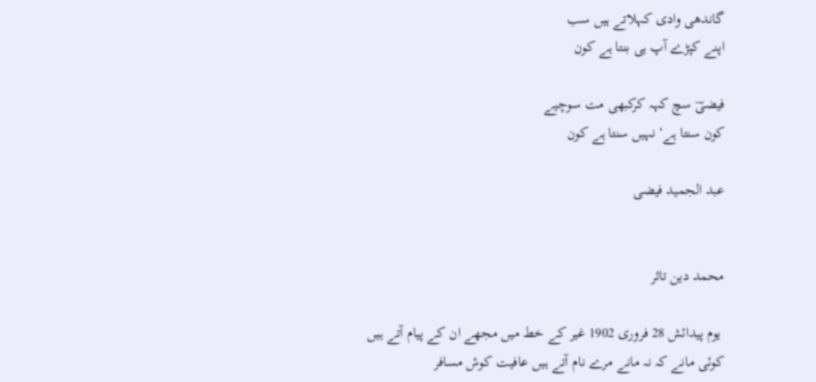گاندھی وادی کہلاتے ہیں سب
اپنے کپڑے آپ ہی بنتا ہے کون

فیضیؔ سچ کہہ کرکبھی مت سوچیے
کون سنتا ہے‘ نہیں سنتا ہے کون

عبد الجمید فیضی


محمد دین تاثر

 یوم پیدائش 28 فروری 1902 غیر کے خط میں مجھے ان کے پیام آتے ہیں کوئی مانے کہ نہ مانے مرے نام آتے ہیں عافیت کوش مسافر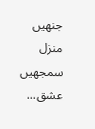جنھیں منزل سمجھیں عشق...